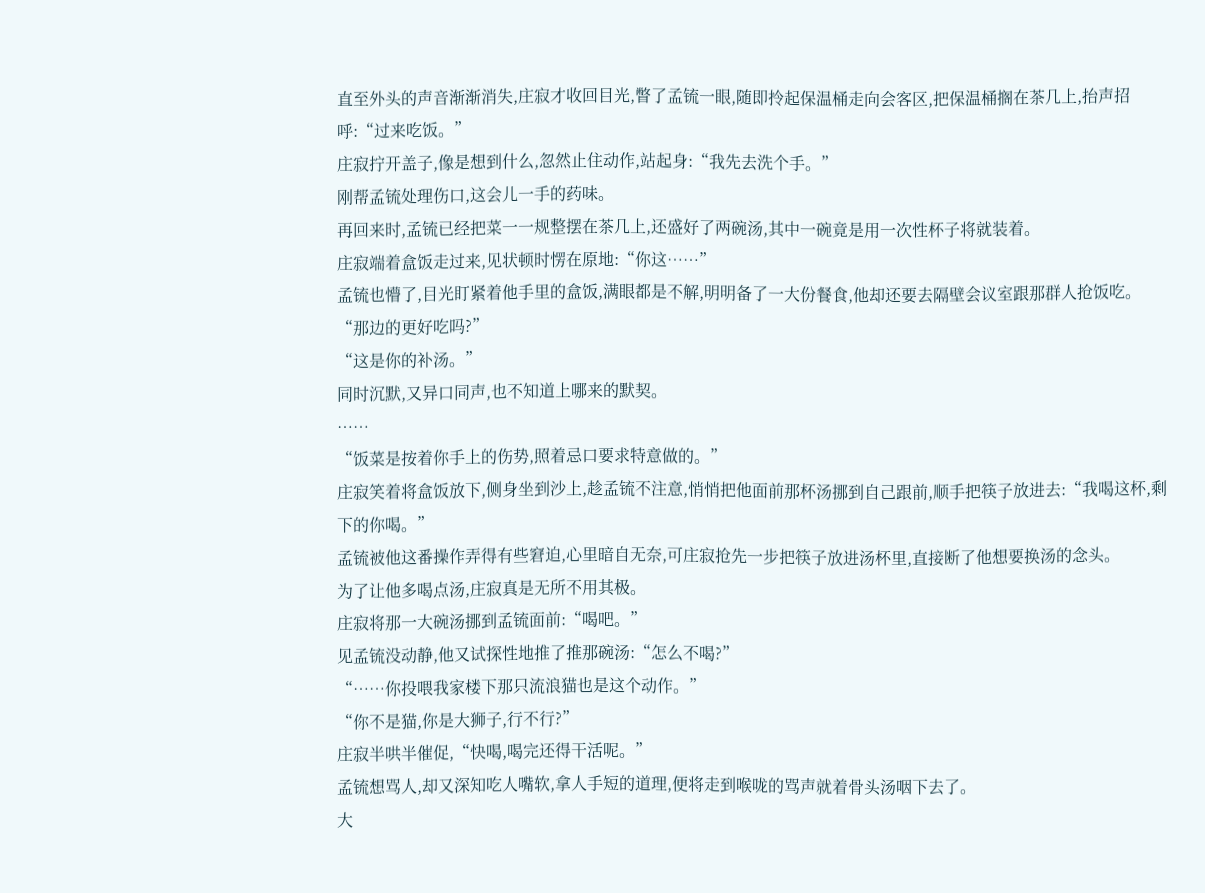直至外头的声音渐渐消失,庄寂才收回目光,瞥了孟锍一眼,随即拎起保温桶走向会客区,把保温桶搁在茶几上,抬声招呼:“过来吃饭。”
庄寂拧开盖子,像是想到什么,忽然止住动作,站起身:“我先去洗个手。”
刚帮孟锍处理伤口,这会儿一手的药味。
再回来时,孟锍已经把菜一一规整摆在茶几上,还盛好了两碗汤,其中一碗竟是用一次性杯子将就装着。
庄寂端着盒饭走过来,见状顿时愣在原地:“你这……”
孟锍也懵了,目光盯紧着他手里的盒饭,满眼都是不解,明明备了一大份餐食,他却还要去隔壁会议室跟那群人抢饭吃。
“那边的更好吃吗?”
“这是你的补汤。”
同时沉默,又异口同声,也不知道上哪来的默契。
……
“饭菜是按着你手上的伤势,照着忌口要求特意做的。”
庄寂笑着将盒饭放下,侧身坐到沙上,趁孟锍不注意,悄悄把他面前那杯汤挪到自己跟前,顺手把筷子放进去:“我喝这杯,剩下的你喝。”
孟锍被他这番操作弄得有些窘迫,心里暗自无奈,可庄寂抢先一步把筷子放进汤杯里,直接断了他想要换汤的念头。
为了让他多喝点汤,庄寂真是无所不用其极。
庄寂将那一大碗汤挪到孟锍面前:“喝吧。”
见孟锍没动静,他又试探性地推了推那碗汤:“怎么不喝?”
“……你投喂我家楼下那只流浪猫也是这个动作。”
“你不是猫,你是大狮子,行不行?”
庄寂半哄半催促,“快喝,喝完还得干活呢。”
孟锍想骂人,却又深知吃人嘴软,拿人手短的道理,便将走到喉咙的骂声就着骨头汤咽下去了。
大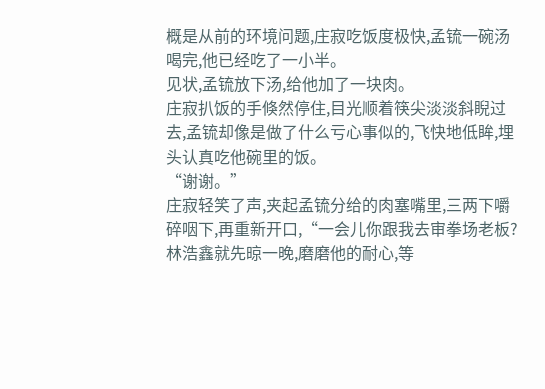概是从前的环境问题,庄寂吃饭度极快,孟锍一碗汤喝完,他已经吃了一小半。
见状,孟锍放下汤,给他加了一块肉。
庄寂扒饭的手倏然停住,目光顺着筷尖淡淡斜睨过去,孟锍却像是做了什么亏心事似的,飞快地低眸,埋头认真吃他碗里的饭。
“谢谢。”
庄寂轻笑了声,夹起孟锍分给的肉塞嘴里,三两下嚼碎咽下,再重新开口,“一会儿你跟我去审拳场老板?林浩鑫就先晾一晚,磨磨他的耐心,等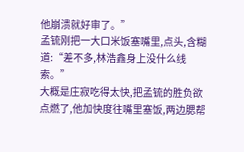他崩溃就好审了。”
孟锍刚把一大口米饭塞嘴里,点头,含糊道:“差不多,林浩鑫身上没什么线索。”
大概是庄寂吃得太快,把孟锍的胜负欲点燃了,他加快度往嘴里塞饭,两边腮帮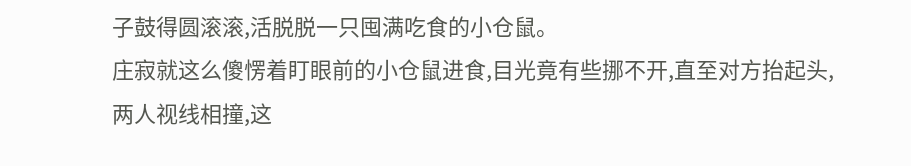子鼓得圆滚滚,活脱脱一只囤满吃食的小仓鼠。
庄寂就这么傻愣着盯眼前的小仓鼠进食,目光竟有些挪不开,直至对方抬起头,两人视线相撞,这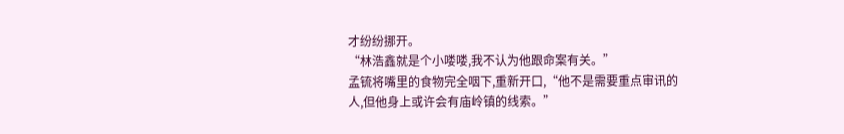才纷纷挪开。
“林浩鑫就是个小喽喽,我不认为他跟命案有关。”
孟锍将嘴里的食物完全咽下,重新开口,“他不是需要重点审讯的人,但他身上或许会有庙岭镇的线索。”